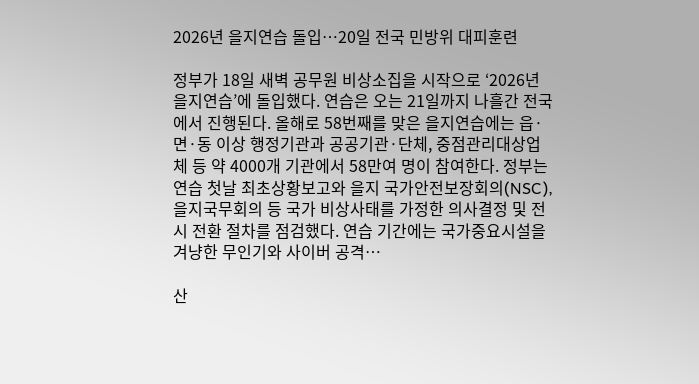2026년 을지연습 돌입…20일 전국 민방위 대피훈련

정부가 18일 새벽 공무원 비상소집을 시작으로 ‘2026년 을지연습’에 돌입했다. 연습은 오는 21일까지 나흘간 전국에서 진행된다. 올해로 58번째를 맞은 을지연습에는 읍·면·동 이상 행정기관과 공공기관·단체, 중점관리대상업체 등 약 4000개 기관에서 58만여 명이 참여한다. 정부는 연습 첫날 최초상황보고와 을지 국가안전보장회의(NSC), 을지국무회의 등 국가 비상사태를 가정한 의사결정 및 전시 전환 절차를 점검했다. 연습 기간에는 국가중요시설을 겨냥한 무인기와 사이버 공격…

산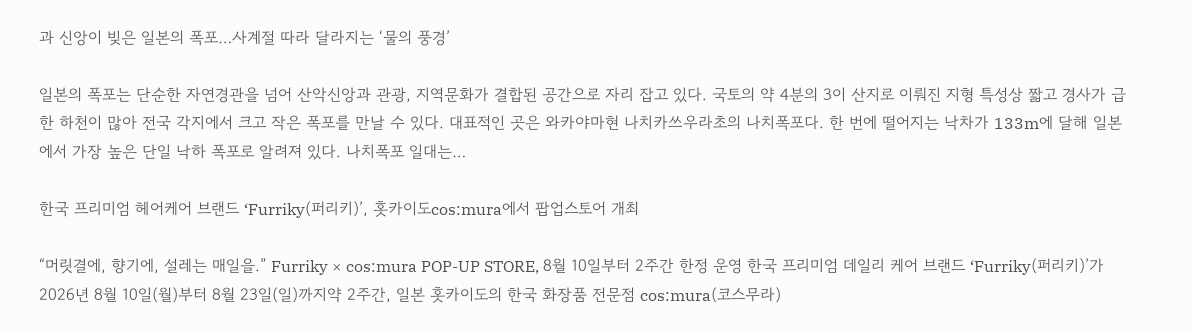과 신앙이 빚은 일본의 폭포…사계절 따라 달라지는 ‘물의 풍경’

일본의 폭포는 단순한 자연경관을 넘어 산악신앙과 관광, 지역문화가 결합된 공간으로 자리 잡고 있다. 국토의 약 4분의 3이 산지로 이뤄진 지형 특성상 짧고 경사가 급한 하천이 많아 전국 각지에서 크고 작은 폭포를 만날 수 있다. 대표적인 곳은 와카야마현 나치카쓰우라초의 나치폭포다. 한 번에 떨어지는 낙차가 133m에 달해 일본에서 가장 높은 단일 낙하 폭포로 알려져 있다. 나치폭포 일대는…

한국 프리미엄 헤어케어 브랜드 ‘Furriky(퍼리키)’, 홋카이도cos:mura에서 팝업스토어 개최

“머릿결에, 향기에, 설레는 매일을.” Furriky × cos:mura POP-UP STORE, 8월 10일부터 2주간 한정 운영 한국 프리미엄 데일리 케어 브랜드 ‘Furriky(퍼리키)’가 2026년 8월 10일(월)부터 8월 23일(일)까지약 2주간, 일본 홋카이도의 한국 화장품 전문점 cos:mura(코스무라)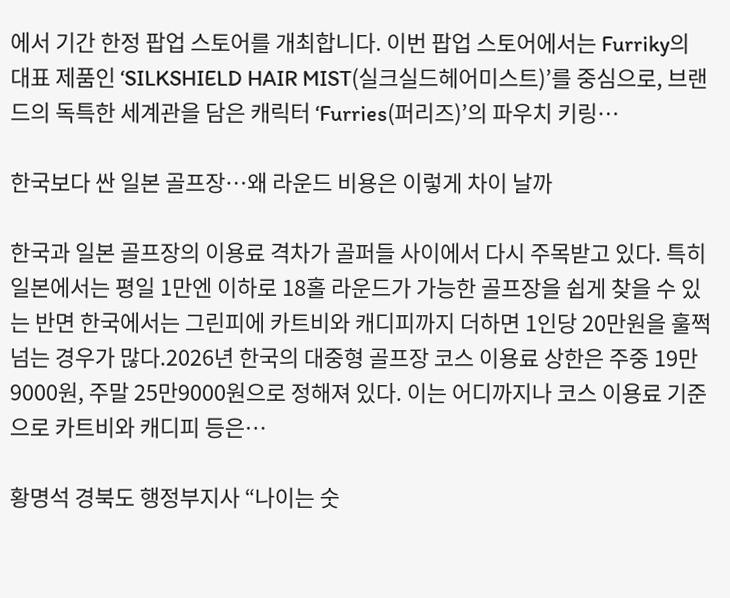에서 기간 한정 팝업 스토어를 개최합니다. 이번 팝업 스토어에서는 Furriky의 대표 제품인 ‘SILKSHIELD HAIR MIST(실크실드헤어미스트)’를 중심으로, 브랜드의 독특한 세계관을 담은 캐릭터 ‘Furries(퍼리즈)’의 파우치 키링…

한국보다 싼 일본 골프장…왜 라운드 비용은 이렇게 차이 날까

한국과 일본 골프장의 이용료 격차가 골퍼들 사이에서 다시 주목받고 있다. 특히 일본에서는 평일 1만엔 이하로 18홀 라운드가 가능한 골프장을 쉽게 찾을 수 있는 반면 한국에서는 그린피에 카트비와 캐디피까지 더하면 1인당 20만원을 훌쩍 넘는 경우가 많다.2026년 한국의 대중형 골프장 코스 이용료 상한은 주중 19만9000원, 주말 25만9000원으로 정해져 있다. 이는 어디까지나 코스 이용료 기준으로 카트비와 캐디피 등은…

황명석 경북도 행정부지사 “나이는 숫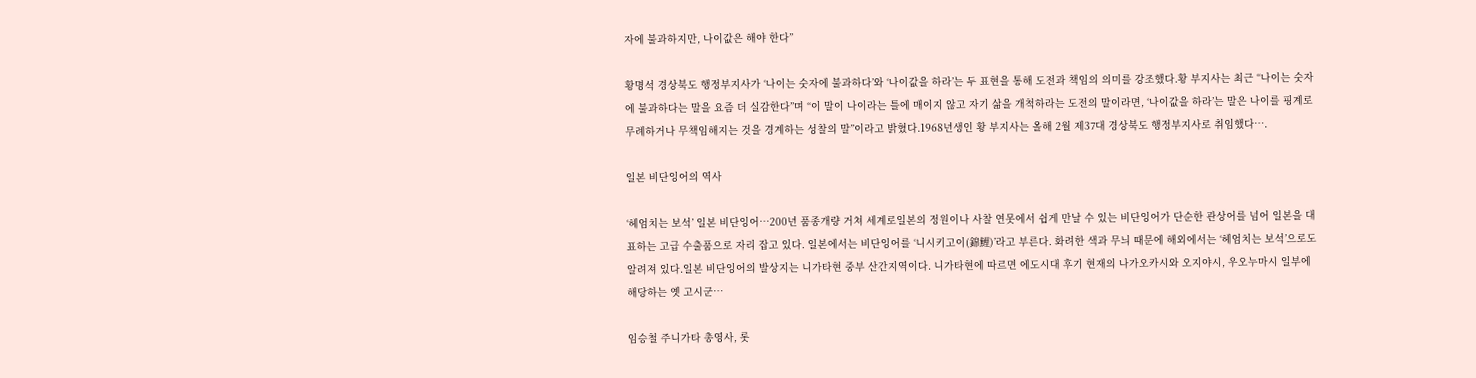자에 불과하지만, 나이값은 해야 한다”

황명석 경상북도 행정부지사가 ‘나이는 숫자에 불과하다’와 ‘나이값을 하라’는 두 표현을 통해 도전과 책임의 의미를 강조했다.황 부지사는 최근 “나이는 숫자에 불과하다는 말을 요즘 더 실감한다”며 “이 말이 나이라는 틀에 매이지 않고 자기 삶을 개척하라는 도전의 말이라면, ‘나이값을 하라’는 말은 나이를 핑계로 무례하거나 무책임해지는 것을 경계하는 성찰의 말”이라고 밝혔다.1968년생인 황 부지사는 올해 2월 제37대 경상북도 행정부지사로 취임했다….

일본 비단잉어의 역사

‘헤엄치는 보석’ 일본 비단잉어…200년 품종개량 거쳐 세계로일본의 정원이나 사찰 연못에서 쉽게 만날 수 있는 비단잉어가 단순한 관상어를 넘어 일본을 대표하는 고급 수출품으로 자리 잡고 있다. 일본에서는 비단잉어를 ‘니시키고이(錦鯉)’라고 부른다. 화려한 색과 무늬 때문에 해외에서는 ‘헤엄치는 보석’으로도 알려져 있다.일본 비단잉어의 발상지는 니가타현 중부 산간지역이다. 니가타현에 따르면 에도시대 후기 현재의 나가오카시와 오지야시, 우오누마시 일부에 해당하는 옛 고시군…

임승철 주니가타 총영사, 롯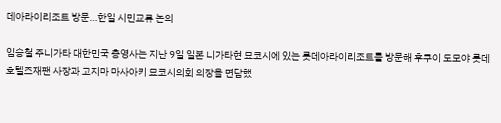데아라이리조트 방문…한일 시민교류 논의

임승철 주니가타 대한민국 총영사는 지난 9일 일본 니가타현 묘코시에 있는 롯데아라이리조트를 방문해 후쿠이 도모야 롯데호텔즈재팬 사장과 고지마 마사아키 묘코시의회 의장을 면담했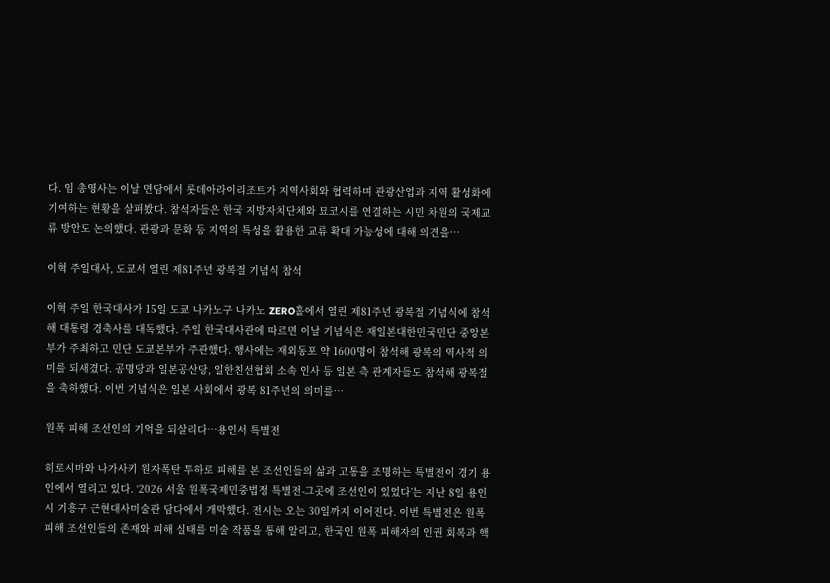다. 임 총영사는 이날 면담에서 롯데아라이리조트가 지역사회와 협력하며 관광산업과 지역 활성화에 기여하는 현황을 살펴봤다. 참석자들은 한국 지방자치단체와 묘코시를 연결하는 시민 차원의 국제교류 방안도 논의했다. 관광과 문화 등 지역의 특성을 활용한 교류 확대 가능성에 대해 의견을…

이혁 주일대사, 도쿄서 열린 제81주년 광복절 기념식 참석

이혁 주일 한국대사가 15일 도쿄 나카노구 나카노 ZERO홀에서 열린 제81주년 광복절 기념식에 참석해 대통령 경축사를 대독했다. 주일 한국대사관에 따르면 이날 기념식은 재일본대한민국민단 중앙본부가 주최하고 민단 도쿄본부가 주관했다. 행사에는 재외동포 약 1600명이 참석해 광복의 역사적 의미를 되새겼다. 공명당과 일본공산당, 일한친선협회 소속 인사 등 일본 측 관계자들도 참석해 광복절을 축하했다. 이번 기념식은 일본 사회에서 광복 81주년의 의미를…

원폭 피해 조선인의 기억을 되살리다…용인서 특별전

히로시마와 나가사키 원자폭탄 투하로 피해를 본 조선인들의 삶과 고통을 조명하는 특별전이 경기 용인에서 열리고 있다. ‘2026 서울 원폭국제민중법정 특별전-그곳에 조선인이 있었다’는 지난 8일 용인시 기흥구 근현대사미술관 담다에서 개막했다. 전시는 오는 30일까지 이어진다. 이번 특별전은 원폭 피해 조선인들의 존재와 피해 실태를 미술 작품을 통해 알리고, 한국인 원폭 피해자의 인권 회복과 핵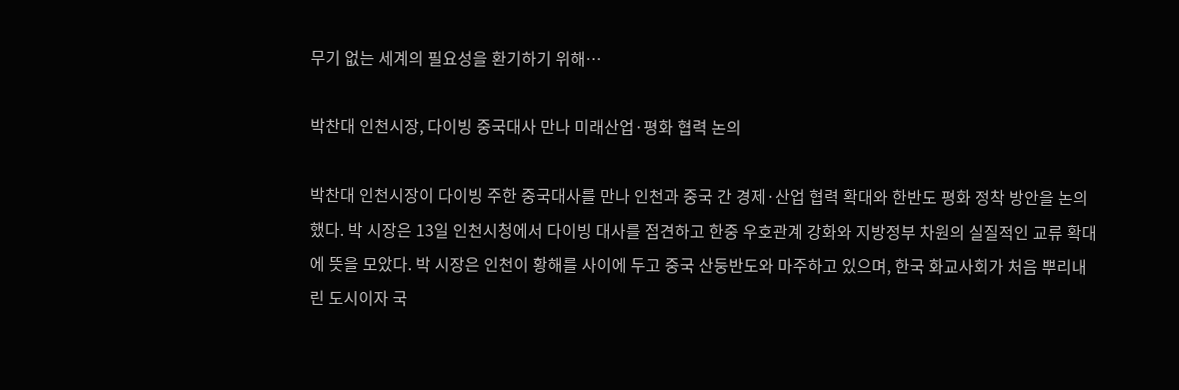무기 없는 세계의 필요성을 환기하기 위해…

박찬대 인천시장, 다이빙 중국대사 만나 미래산업·평화 협력 논의

박찬대 인천시장이 다이빙 주한 중국대사를 만나 인천과 중국 간 경제·산업 협력 확대와 한반도 평화 정착 방안을 논의했다. 박 시장은 13일 인천시청에서 다이빙 대사를 접견하고 한중 우호관계 강화와 지방정부 차원의 실질적인 교류 확대에 뜻을 모았다. 박 시장은 인천이 황해를 사이에 두고 중국 산둥반도와 마주하고 있으며, 한국 화교사회가 처음 뿌리내린 도시이자 국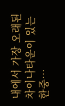내에서 가장 오래된 차이나타운이 있는 한중…